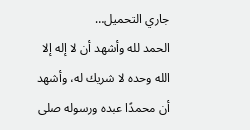جاري التحميل…
الحمد لله وأشهد أن لا إله إلا الله وحده لا شريك له، وأشهد أن محمدًا عبده ورسوله صلى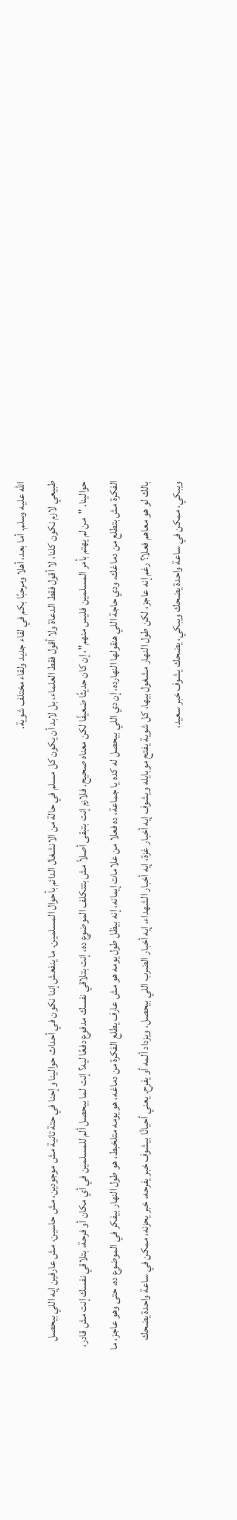الله عليه وسلم. أما بعد، أهلا ومرحبًا بكم في لقاء جديد ولقاء مختلف شوية.
طبيعي لازم نكون كلنا، لا أقول فقط الدعاة ولا أقول فقط العلماء، بل لابد أن يكون كل مسلم في حالة من الانشغال الدائم بأحوال المسلمين. ما ينفعش إننا نكون في أحداث حوالينا وإحنا في حتة تانية مش موجودين، مش حاسين، مش عارفين إيه اللي بيحصل حوالينا. "من لم يهتم بأمر المسلمين فليس منهم"، إن كان حديثًا ضعيفًا لكن معناه صحيح. فلازم إنت بتبقى أصلاً مش بتتكلف الموضوع ده، إنت بتلاقي نفسك مدفوع دفعًا ليه؟ إنت لما بيحصل ألم للمسلمين في أي مكان أو فرحة، بتلاقي نفسك إنت مش قادر، الفكرة مش بتطلع من دماغك، ودي حاجة اللي هنقولها النهارده، إن دي اللي بيحصل له كده يا جماعة، ده فعلا من علامات إيمانه، إنه بيظل طول يومه هو مش عارف يطلع الفكرة من دماغه، هو يومه متلخبط، هو طول النهار بيفكر في الموضوع ده، حتى وهو عاجز، ما بالك لو هو معاهم فعلا؟ رغم إنه عاجز، لكن طول النهار مشغول بيها، كل شوية يفتح موبايله ويشوف إيه أخبار غزة، إيه أخبار الشهداء، إيه أخبار الضرب اللي بيحصل، ويزداد ألمه أو يفرح. يعني أحيانًا بيشوف خبر يفرحه، خبر يحزنه، ممكن في ساعة واحدة يضحك ويبكي، ممكن في ساعة واحدة يضحك ويبكي، يضحك يشوف خبر سعيد،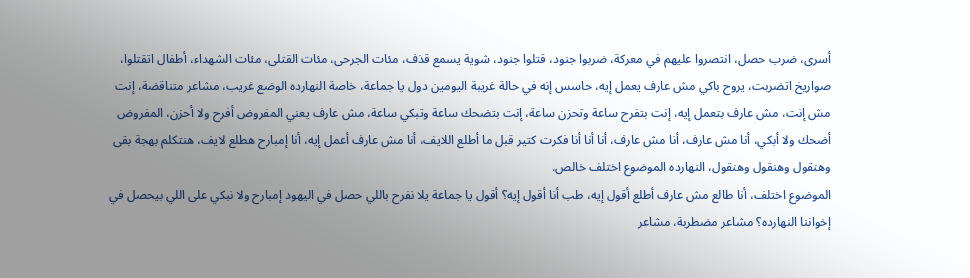أسرى، ضرب حصل، انتصروا عليهم في معركة، ضربوا جنود، قتلوا جنود، شوية يسمع قذف، مئات الجرحى، مئات القتلى، مئات الشهداء، أطفال اتقتلوا، صواريخ اتضربت، يروح باكي مش عارف يعمل إيه، حاسس إنه في حالة غريبة اليومين دول يا جماعة، خاصة النهارده الوضع غريب، مشاعر متناقضة، إنت مش إنت، مش عارف بتعمل إيه، إنت بتفرح ساعة وتحزن ساعة، إنت بتضحك ساعة وتبكي ساعة، مش عارف يعني المفروض أفرح ولا أحزن، المفروض أضحك ولا أبكي، أنا مش عارف، أنا مش عارف، أنا أنا أنا فكرت كتير قبل ما أطلع اللايف، أنا مش عارف أعمل إيه، أنا إمبارح هطلع لايف، هنتكلم بهجة بقى وهنقول وهنقول وهنقول، النهارده الموضوع اختلف خالص.
الموضوع اختلف، أنا طالع مش عارف أطلع أقول إيه، طب أنا أقول إيه؟ أقول يا جماعة يلا نفرح باللي حصل في اليهود إمبارح ولا نبكي على اللي بيحصل في إخواننا النهارده؟ مشاعر مضطربة، مشاعر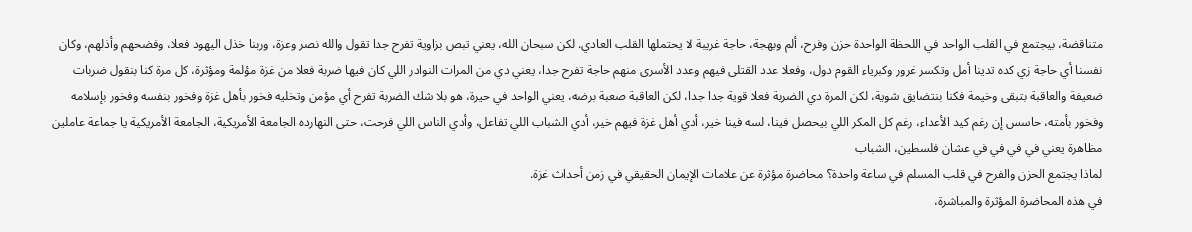متناقضة، بيجتمع في القلب الواحد في اللحظة الواحدة حزن وفرح، ألم وبهجة، حاجة غريبة لا يحتملها القلب العادي. لكن سبحان الله، يعني تبص بزاوية تفرح جدا تقول والله نصر وعزة، وربنا خذل اليهود فعلا، وفضحهم وأذلهم، وكان نفسنا أي حاجة زي كده تدينا أمل وتكسر غرور وكبرياء القوم دول، وفعلا عدد القتلى فيهم وعدد الأسرى منهم حاجة تفرح جدا، يعني دي من المرات النوادر اللي كان فيها ضربة فعلا من غزة مؤلمة ومؤثرة، كل مرة كنا بنقول ضربات ضعيفة والعاقبة بتبقى وخيمة فكنا بنتضايق شوية، لكن المرة دي الضربة فعلا قوية جدا جدا، لكن العاقبة صعبة برضه، يعني الواحد في حيرة، هو بلا شك الضربة تفرح أي مؤمن وتخليه فخور بأهل غزة وفخور بنفسه وفخور بإسلامه وفخور بأمته، حاسس إن رغم كيد الأعداء، رغم كل المكر اللي بيحصل فينا، لسه فينا خير، أدي أهل غزة فيهم خير، أدي الشباب اللي تفاعل، وأدي الناس اللي فرحت، حتى النهارده الجامعة الأمريكية، الجامعة الأمريكية يا جماعة عاملين مظاهرة يعني في في في في عشان فلسطين، الشباب
لماذا يجتمع الحزن والفرح في قلب المسلم في ساعة واحدة؟ محاضرة مؤثرة عن علامات الإيمان الحقيقي في زمن أحداث غزة.
في هذه المحاضرة المؤثرة والمباشرة،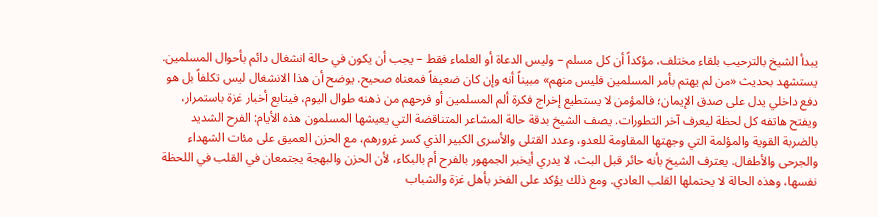يبدأ الشيخ بالترحيب بلقاء مختلف، مؤكداً أن كل مسلم – وليس الدعاة أو العلماء فقط – يجب أن يكون في حالة انشغال دائم بأحوال المسلمين. يستشهد بحديث «من لم يهتم بأمر المسلمين فليس منهم» مبيناً أنه وإن كان ضعيفاً فمعناه صحيح. يوضح أن هذا الانشغال ليس تكلفاً بل هو دفع داخلي يدل على صدق الإيمان؛ فالمؤمن لا يستطيع إخراج فكرة ألم المسلمين أو فرحهم من ذهنه طوال اليوم، فيتابع أخبار غزة باستمرار، ويفتح هاتفه كل لحظة ليعرف آخر التطورات. يصف الشيخ بدقة حالة المشاعر المتناقضة التي يعيشها المسلمون هذه الأيام: الفرح الشديد بالضربة القوية والمؤلمة التي وجهتها المقاومة للعدو، وعدد القتلى والأسرى الكبير الذي كسر غرورهم، مع الحزن العميق على مئات الشهداء والجرحى والأطفال. يعترف الشيخ بأنه حائر قبل البث، لا يدري أيخبر الجمهور بالفرح أم بالبكاء، لأن الحزن والبهجة يجتمعان في القلب في اللحظة نفسها، وهذه الحالة لا يحتملها القلب العادي. ومع ذلك يؤكد على الفخر بأهل غزة والشباب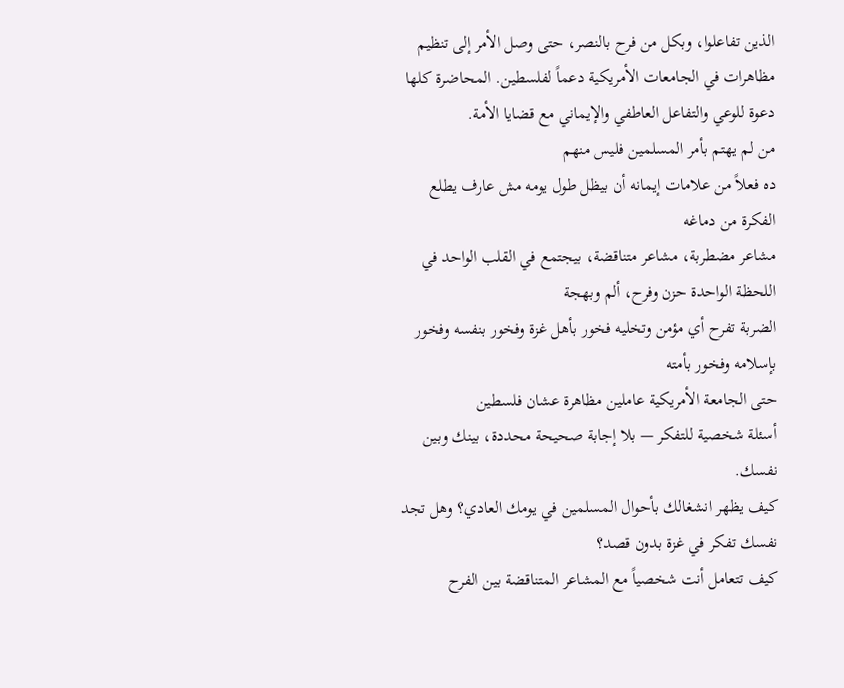الذين تفاعلوا، وبكل من فرح بالنصر، حتى وصل الأمر إلى تنظيم مظاهرات في الجامعات الأمريكية دعماً لفلسطين. المحاضرة كلها دعوة للوعي والتفاعل العاطفي والإيماني مع قضايا الأمة.
من لم يهتم بأمر المسلمين فليس منهم
ده فعلاً من علامات إيمانه أن بيظل طول يومه مش عارف يطلع الفكرة من دماغه
مشاعر مضطربة، مشاعر متناقضة، بيجتمع في القلب الواحد في اللحظة الواحدة حزن وفرح، ألم وبهجة
الضربة تفرح أي مؤمن وتخليه فخور بأهل غزة وفخور بنفسه وفخور بإسلامه وفخور بأمته
حتى الجامعة الأمريكية عاملين مظاهرة عشان فلسطين
أسئلة شخصية للتفكر — بلا إجابة صحيحة محددة، بينك وبين نفسك.
كيف يظهر انشغالك بأحوال المسلمين في يومك العادي؟ وهل تجد نفسك تفكر في غزة بدون قصد؟
كيف تتعامل أنت شخصياً مع المشاعر المتناقضة بين الفرح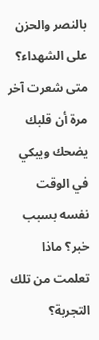بالنصر والحزن على الشهداء؟
متى شعرت آخر مرة أن قلبك يضحك ويبكي في الوقت نفسه بسبب خبر؟ ماذا تعلمت من تلك التجربة؟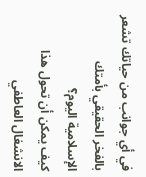في أي جوانب من حياتك تشعر بالفخر الحقيقي بأمتك الإسلامية اليوم؟
كيف يمكن أن تحول هذا الانشغال العاطفي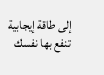إلى طاقة إيجابية تنفع بها نفسك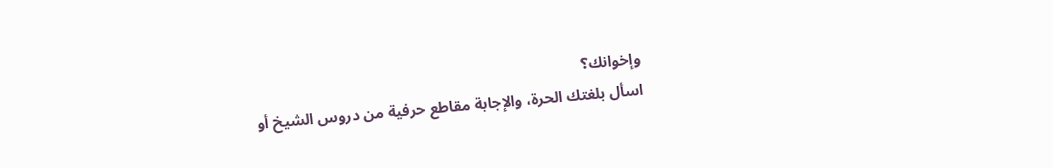وإخوانك؟
اسأل بلغتك الحرة، والإجابة مقاطع حرفية من دروس الشيخ أو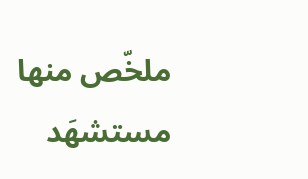ملخّص منها مستشهَد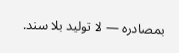بمصادره — لا توليد بلا سند.